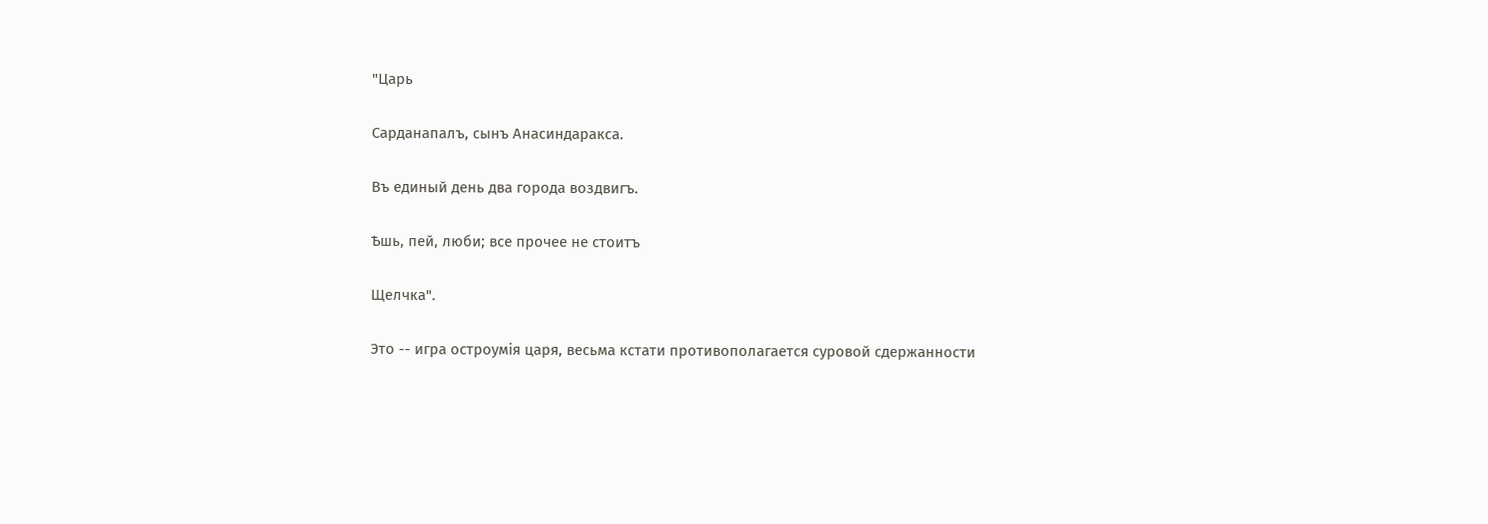"Царь

Сарданапалъ, сынъ Анасиндаракса.

Въ единый день два города воздвигъ.

Ѣшь, пей, люби; все прочее не стоитъ

Щелчка".

Это -- игра остроумія царя, весьма кстати противополагается суровой сдержанности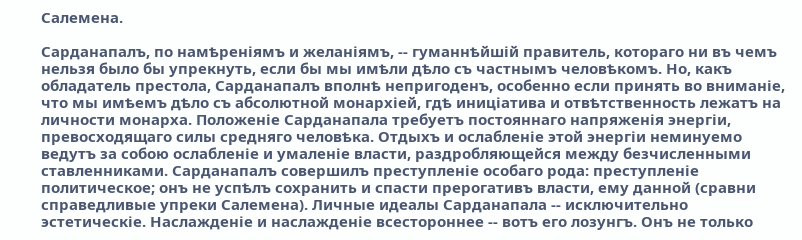Салемена.

Сарданапалъ, по намѣреніямъ и желаніямъ, -- гуманнѣйшій правитель, котораго ни въ чемъ нельзя было бы упрекнуть, если бы мы имѣли дѣло съ частнымъ человѣкомъ. Но, какъ обладатель престола, Сарданапалъ вполнѣ непригоденъ, особенно если принять во вниманіе, что мы имѣемъ дѣло съ абсолютной монархіей, гдѣ иниціатива и отвѣтственность лежатъ на личности монарха. Положеніе Сарданапала требуетъ постояннаго напряженія энергіи, превосходящаго силы средняго человѣка. Отдыхъ и ослабленіе этой энергіи неминуемо ведутъ за собою ослабленіе и умаленіе власти, раздробляющейся между безчисленными ставленниками. Сарданапалъ совершилъ преступленіе особаго рода: преступленіе политическое; онъ не успѣлъ сохранить и спасти прерогативъ власти, ему данной (сравни справедливые упреки Салемена). Личные идеалы Сарданапала -- исключительно эстетическіе. Наслажденіе и наслажденіе всестороннее -- вотъ его лозунгъ. Онъ не только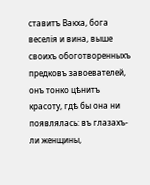ставитъ Вакха, бога веселія и вина, выше своихъ обоготворенныхъ предковъ завоевателей, онъ тонко цѣнитъ красоту, гдѣ бы она ни появлялась: въ глазахъ-ли женщины,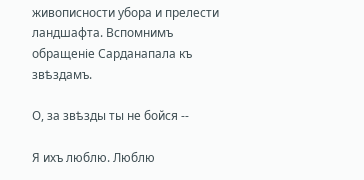живописности убора и прелести ландшафта. Вспомнимъ обращеніе Сарданапала къ звѣздамъ.

О, за звѣзды ты не бойся --

Я ихъ люблю. Люблю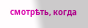смотрѣть, когда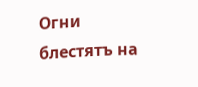Огни блестятъ на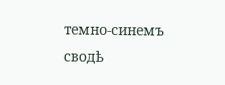темно-синемъ сводѣ